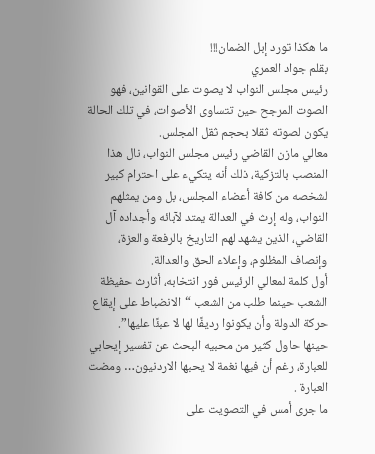ما هكذا تورد إبل الضمان!!!
بقلم جواد العمري
رئيس مجلس النواب لا يصوت على القوانين، فهو الصوت المرجح حين تتساوى الأصوات، في تلك الحالة يكون لصوته ثقلا بحجم ثقل المجلس.
معالي مازن القاضي رئيس مجلس النواب، نال هذا المنصب بالتزكية، ذلك أنه يتكيء على احترام كبير لشخصه من كافة أعضاء المجلس، بل ومن يمثلهم النواب، وله إرث في العدالة يمتد لآبائه وأجداده آل القاضي، الذين يشهد لهم التاريخ بالرفعة والعزة، وإنصاف المظلوم، وإعلاء الحق والعدالة.
أول كلمة لمعالي الرئيس فور انتخابه، أثارث حفيظة الشعب حينما طلب من الشعب “الانضباط على إيقاع حركة الدولة وأن يكونوا رديفًا لها لا عبئًا عليها”.
حينها حاول كثير من محبيه البحث عن تفسير إيحابي للعبارة، رغم أن فيها نغمة لا يحبها الاردنيون… ومضت العبارة .
ما جرى أمس في التصويت على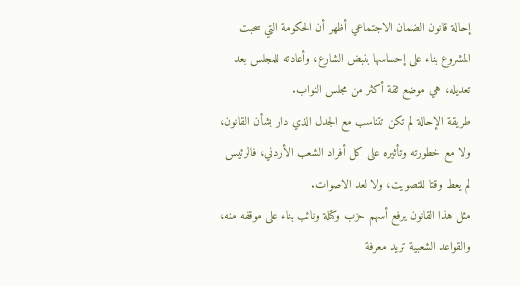إحالة قانون الضمان الاجتماعي أظهر أن الحكومة التي سحبت المشروع بناء على إحساسها بنبض الشارع، وأعادته للمجلس بعد تعديله، هي موضع ثقة أكثر من مجلس النواب.
طريقة الإحالة لم تكن تتناسب مع الجدل الذي دار بشأن القانون، ولا مع خطورته وتأثيره على كل أفراد الشعب الأردني، فالرئيس لم يعط وقتا للتصويت، ولا لعد الاصوات.
مثل هذا القانون يرفع أسهم حزب وكتلة ونائب بناء على موقفه منه، والقواعد الشعبية تريد معرفة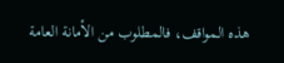هذه المواقف، فالمطلوب من الأمانة العامة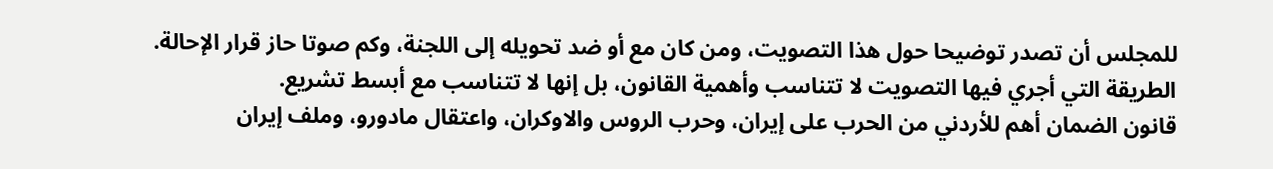للمجلس أن تصدر توضيحا حول هذا التصويت، ومن كان مع أو ضد تحويله إلى اللجنة، وكم صوتا حاز قرار الإحالة.
الطريقة التي أجري فيها التصويت لا تتناسب وأهمية القانون، بل إنها لا تتناسب مع أبسط تشريع.
قانون الضمان أهم للأردني من الحرب على إيران، وحرب الروس والاوكران، واعتقال مادورو، وملف إيران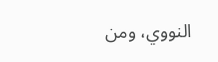النووي، ومن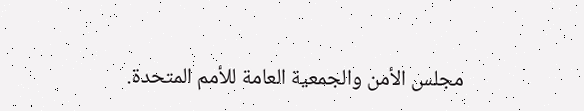مجلس الأمن والجمعية العامة للأمم المتحدة.